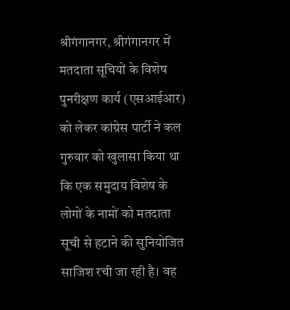श्रीगंगानगर, श्रीगंगानगर में मतदाता सूचियों के विशेष पुनरीक्षण कार्य (एसआईआर) को लेकर कांग्रेस पार्टी ने कल गुरुवार को खुलासा किया था कि एक समुदाय विशेष के लोगों के नामों को मतदाता सूची से हटाने की सुनियोजित साजिश रची जा रही है। वह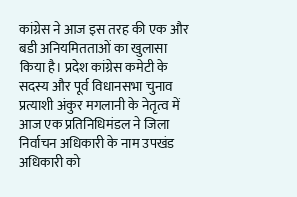कांग्रेस ने आज इस तरह की एक और बडी अनियमितताओं का खुलासा किया है। प्रदेश कांग्रेस कमेटी के सदस्य और पूर्व विधानसभा चुनाव प्रत्याशी अंकुर मगलानी के नेतृत्व में आज एक प्रतिनिधिमंडल ने जिला निर्वाचन अधिकारी के नाम उपखंड अधिकारी को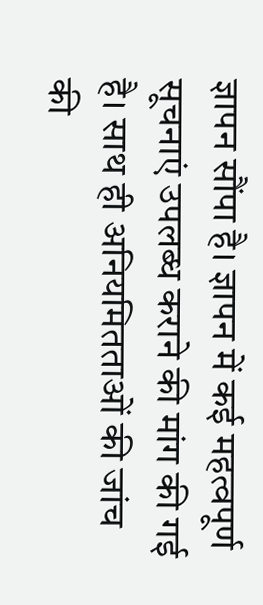ज्ञापन सौंपा है। ज्ञापन में कई महत्वपूर्ण सूचनाएं उपलब्ध कराने की मांग की गई है। साथ ही अनियमितताओं की जांच की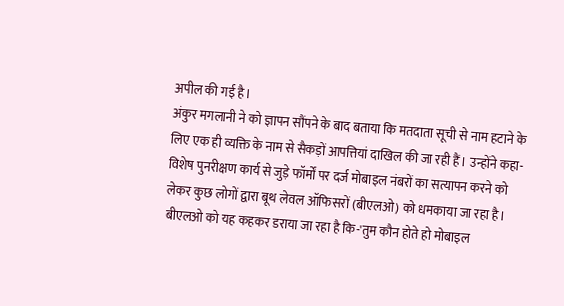अपील की गई है।
अंकुर मगलानी ने को ज्ञापन सौंपने के बाद बताया कि मतदाता सूची से नाम हटाने के लिए एक ही व्यक्ति के नाम से सैकड़ों आपत्तियां दाखिल की जा रही हैं। उन्होंने कहा- विशेष पुनरीक्षण कार्य से जुड़े फॉर्मों पर दर्ज मोबाइल नंबरों का सत्यापन करने को लेकर कुछ लोगों द्वारा बूथ लेवल ऑफिसरों (बीएलओ) को धमकाया जा रहा है। बीएलओ को यह कहकर डराया जा रहा है कि-'तुम कौन होते हो मोबाइल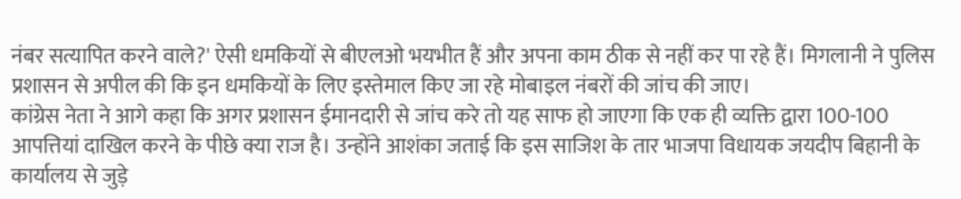नंबर सत्यापित करने वाले?' ऐसी धमकियों से बीएलओ भयभीत हैं और अपना काम ठीक से नहीं कर पा रहे हैं। मिगलानी ने पुलिस प्रशासन से अपील की कि इन धमकियों के लिए इस्तेमाल किए जा रहे मोबाइल नंबरों की जांच की जाए।
कांग्रेस नेता ने आगे कहा कि अगर प्रशासन ईमानदारी से जांच करे तो यह साफ हो जाएगा कि एक ही व्यक्ति द्वारा 100-100 आपत्तियां दाखिल करने के पीछे क्या राज है। उन्होंने आशंका जताई कि इस साजिश के तार भाजपा विधायक जयदीप बिहानी के कार्यालय से जुड़े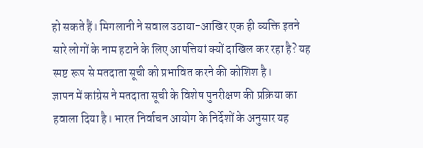हो सकते हैं। मिगलानी ने सवाल उठाया-आखिर एक ही व्यक्ति इतने सारे लोगों के नाम हटाने के लिए आपत्तियां क्यों दाखिल कर रहा है? यह स्पष्ट रूप से मतदाता सूची को प्रभावित करने की कोशिश है।
ज्ञापन में कांग्रेस ने मतदाता सूची के विशेष पुनरीक्षण की प्रक्रिया का हवाला दिया है। भारत निर्वाचन आयोग के निर्देशों के अनुसार यह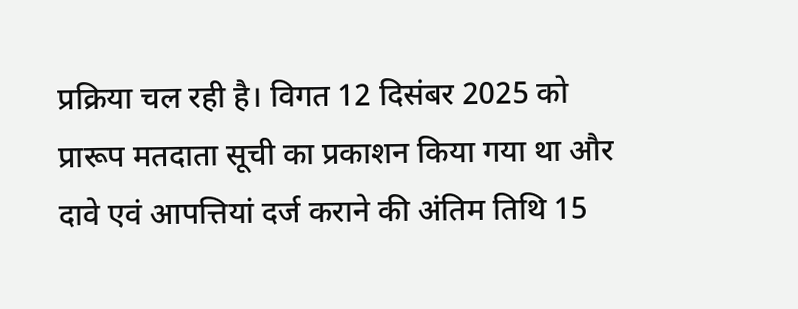प्रक्रिया चल रही है। विगत 12 दिसंबर 2025 को प्रारूप मतदाता सूची का प्रकाशन किया गया था और दावे एवं आपत्तियां दर्ज कराने की अंतिम तिथि 15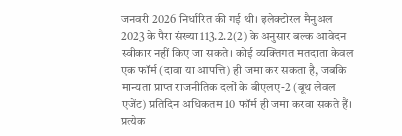जनवरी 2026 निर्धारित की गई थी। इलेक्टोरल मैनुअल 2023 के पैरा संख्या 113.2.2(2) के अनुसार बल्क आवेदन स्वीकार नहीं किए जा सकते। कोई व्यक्तिगत मतदाता केवल एक फॉर्म (दावा या आपत्ति) ही जमा कर सकता है, जबकि मान्यता प्राप्त राजनीतिक दलों के बीएलए-2 (बूथ लेवल एजेंट) प्रतिदिन अधिकतम 10 फॉर्म ही जमा करवा सकते हैं। प्रत्येक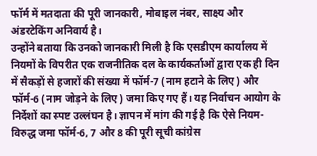फॉर्म में मतदाता की पूरी जानकारी, मोबाइल नंबर, साक्ष्य और अंडरटेकिंग अनिवार्य है।
उन्होंने बताया कि उनको जानकारी मिली है कि एसडीएम कार्यालय में नियमों के विपरीत एक राजनीतिक दल के कार्यकर्ताओं द्वारा एक ही दिन में सैकड़ों से हजारों की संख्या में फॉर्म-7 (नाम हटाने के लिए) और फॉर्म-6 (नाम जोड़ने के लिए) जमा किए गए हैं। यह निर्वाचन आयोग के निर्देशों का स्पष्ट उल्लंघन है। ज्ञापन में मांग की गई है कि ऐसे नियम-विरुद्ध जमा फॉर्म-6, 7 और 8 की पूरी सूची कांग्रेस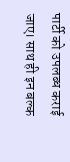पार्टी को उपलब्ध कराई जाए। साथ ही इन बल्क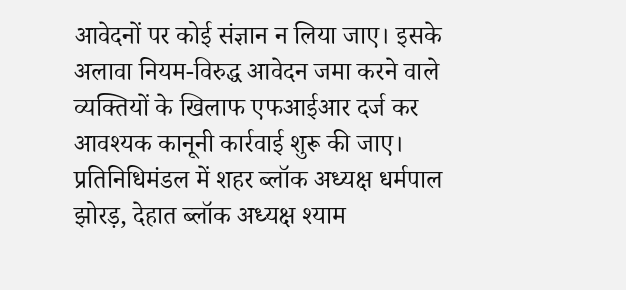आवेदनों पर कोई संज्ञान न लिया जाए। इसके अलावा नियम-विरुद्ध आवेदन जमा करने वाले व्यक्तियों के खिलाफ एफआईआर दर्ज कर आवश्यक कानूनी कार्रवाई शुरू की जाए। प्रतिनिधिमंडल में शहर ब्लॉक अध्यक्ष धर्मपाल झोरड़, देहात ब्लॉक अध्यक्ष श्याम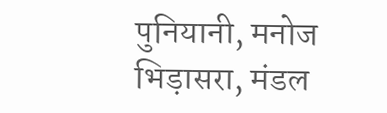पुनियानी, मनोज भिड़ासरा, मंडल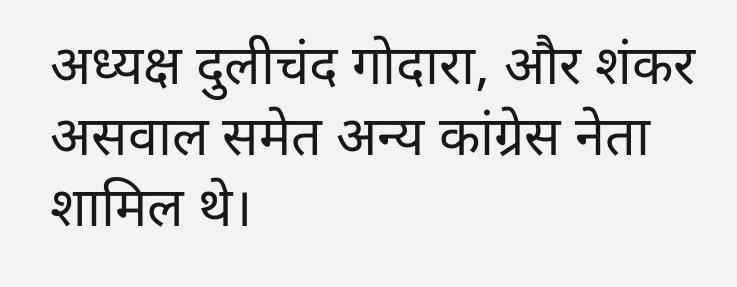अध्यक्ष दुलीचंद गोदारा, और शंकर असवाल समेत अन्य कांग्रेस नेता शामिल थे।